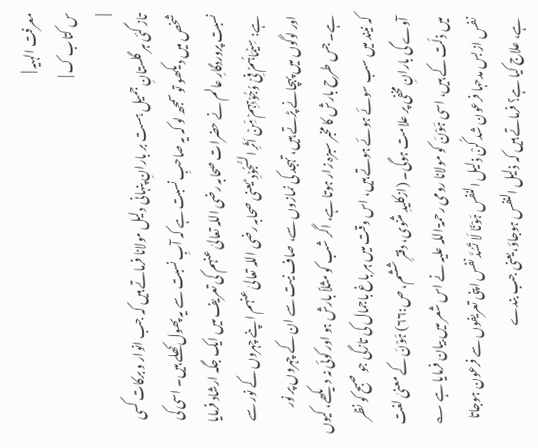معرفت الہیہ |
س کتاب ک |
|
تاز گئی ہر گلستانِ جمیل ہست بر بارانِ پنہانی دلیل مولانا فرماتے ہیں کہ جب انوار و برکات کسی شخص میں دیکھو تو سمجھ لو کہ یہ صاحبِ نسبت ہے کہ آبِ نسبت سے یہ پھول کھلے ہیں۔ اسی کی نسبت پروردگارِ عالم نے حضرات صحابہ رضی اللہ تعالیٰ عنہم کی تعریف میں ایک جگہ ارشاد فرمایا ہے: سِیۡمَاہُمۡ فِیۡ وُجُوۡہِہِمۡ مِّنۡ اَثَرِ السُّجُوۡدِ ؕ یعنی صحابہ رضی اللہ تعالیٰ عنہم اپنے چہروں کے نور سے اور لوگوں میں پہچانے پڑتے ہیں، تہجد کی نمازوں سے، صاف نیت سے ان کے چہروں پر نور ہے۔ جس طرح بارش کا مخبر سبزہ زار ہوتا ہے، اگر شب کو مثلاً بارش ہو اور کوئی نہ دیکھے، کیوں کہ نیند میں سب سوئے ہوئے ہوتے ہیں، اس وقت میں ہر باغ باجمال کی تازگی جو صبح کو نظر آوے گی بارانِ مخفی پر علامت ہوگی۔ (ازکلیدِ مثنوی، دفترِ ششم، ص:۶۶) ہَوْنَ کے معنیٰ لغت میں ذلّت کے ہیں، اسی ہَوْنَ کو مولانا رومی رحمۃ اللہ علیہ نے اس شعر میں بیان فرمایا ہے ؎ نفس از بس مدحہا فرعون شد کُنْ ذلیل النفس ہَوْنًا لَا تَسُدَّ نفس اپنی تعریفوں سے فرعون ہوجاتا ہے، علاج کیا ہے؟ فرماتے ہیں کہ ذلیل النفس ہوجاؤ،یعنی جب بندے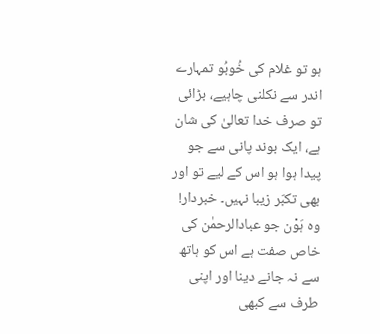ہو تو غلام کی خُوبُو تمہارے اندر سے نکلنی چاہیے، بڑائی تو صرف خدا تعالیٰ کی شان ہے، ایک بوند پانی سے جو پیدا ہوا ہو اس کے لیے تو اور بھی تکبّر زیبا نہیں۔ خبردار! وہ ہَوْن جو عبادالرحمٰن کی خاص صفت ہے اس کو ہاتھ سے نہ جانے دینا اور اپنی طرف سے کبھی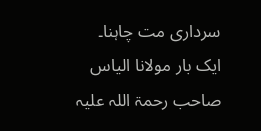سرداری مت چاہنا۔ ایک بار مولانا الیاس صاحب رحمۃ اللہ علیہ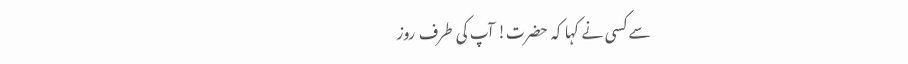سے کسی نے کہا کہ حضرت! آپ کی طرف روز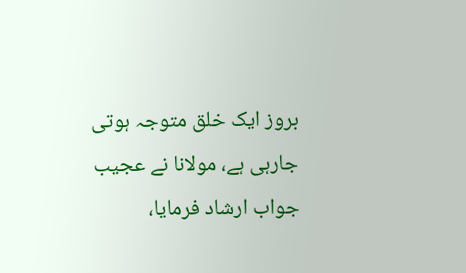بروز ایک خلق متوجہ ہوتی جارہی ہے، مولانا نے عجیب جواب ارشاد فرمایا،